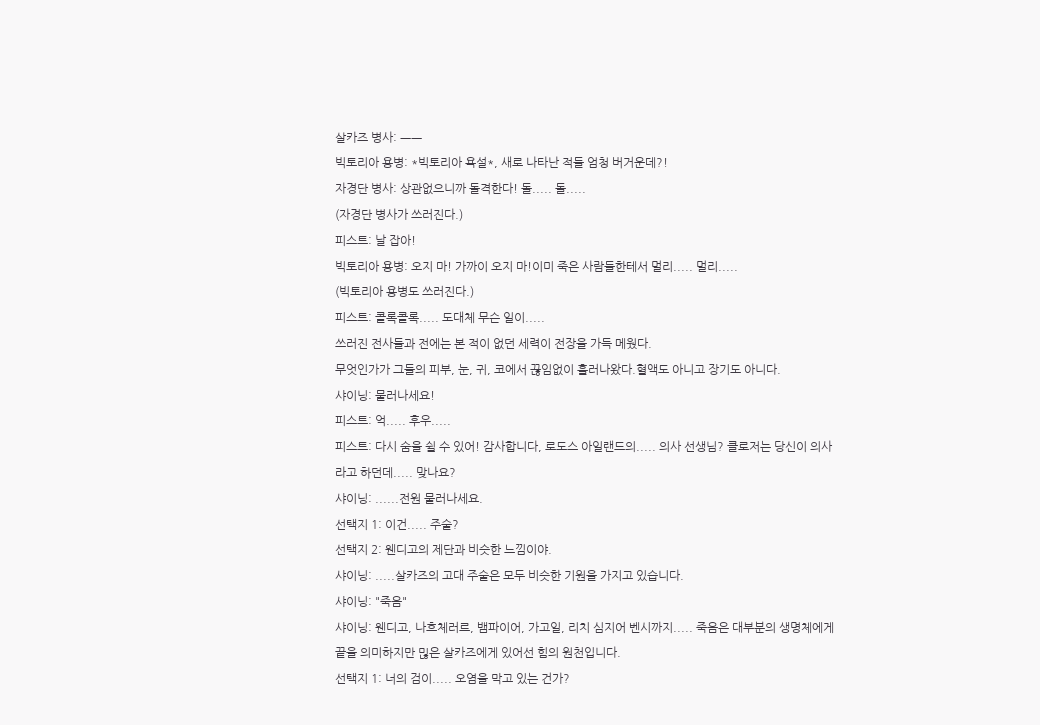살카즈 병사: ㅡㅡ
빅토리아 용병: *빅토리아 욕설*, 새로 나타난 적들 엄청 버거운데?!
자경단 병사: 상관없으니까 돌격한다! 돌..... 돌.....
(자경단 병사가 쓰러진다.)
피스트: 날 잡아!
빅토리아 용병: 오지 마! 가까이 오지 마!이미 죽은 사람들한테서 멀리..... 멀리.....
(빅토리아 용병도 쓰러진다.)
피스트: 콜록콜록..... 도대체 무슨 일이.....
쓰러진 전사들과 전에는 본 적이 없던 세력이 전장을 가득 메웠다.
무엇인가가 그들의 피부, 눈, 귀, 코에서 끊임없이 흘러나왔다.혈액도 아니고 장기도 아니다.
샤이닝: 물러나세요!
피스트: 억..... 후우.....
피스트: 다시 숨을 쉴 수 있어! 감사합니다, 로도스 아일랜드의..... 의사 선생님? 클로저는 당신이 의사라고 하던데..... 맞나요?
샤이닝: ......전원 물러나세요.
선택지 1: 이건..... 주술?
선택지 2: 웬디고의 제단과 비슷한 느낌이야.
샤이닝: .....살카즈의 고대 주술은 모두 비슷한 기원을 가지고 있습니다.
샤이닝: "죽음"
샤이닝: 웬디고, 나흐체러르, 뱀파이어, 가고일, 리치 심지어 벤시까지..... 죽음은 대부분의 생명체에게 끝을 의미하지만 믾은 살카즈에게 있어선 힘의 원천입니다.
선택지 1: 너의 검이..... 오염을 막고 있는 건가?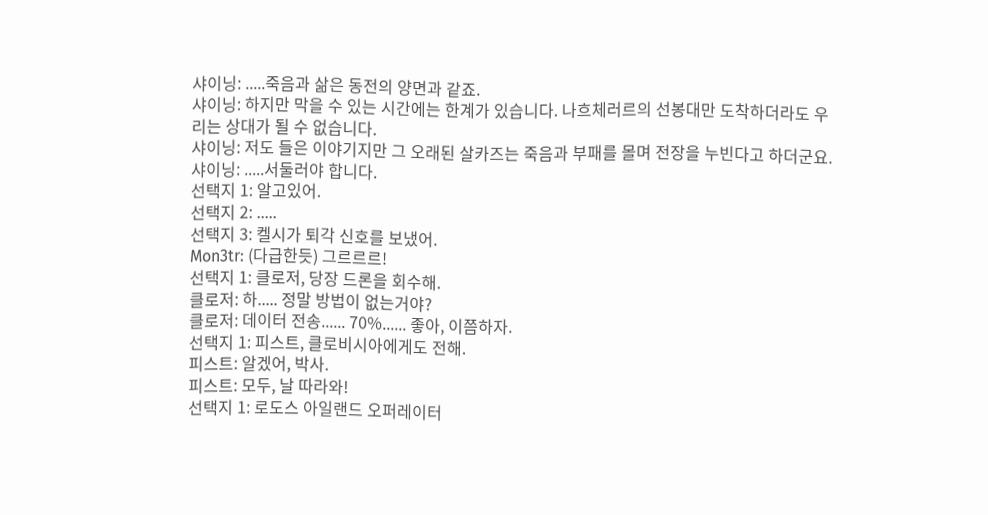샤이닝: .....죽음과 삶은 동전의 양면과 같죠.
샤이닝: 하지만 막을 수 있는 시간에는 한계가 있습니다. 나흐체러르의 선봉대만 도착하더라도 우리는 상대가 될 수 없습니다.
샤이닝: 저도 들은 이야기지만 그 오래된 살카즈는 죽음과 부패를 몰며 전장을 누빈다고 하더군요.
샤이닝: .....서둘러야 합니다.
선택지 1: 알고있어.
선택지 2: .....
선택지 3: 켈시가 퇴각 신호를 보냈어.
Mon3tr: (다급한듯) 그르르르!
선택지 1: 클로저, 당장 드론을 회수해.
클로저: 하..... 정말 방법이 없는거야?
클로저: 데이터 전송...... 70%...... 좋아, 이쯤하자.
선택지 1: 피스트, 클로비시아에게도 전해.
피스트: 알겠어, 박사.
피스트: 모두, 날 따라와!
선택지 1: 로도스 아일랜드 오퍼레이터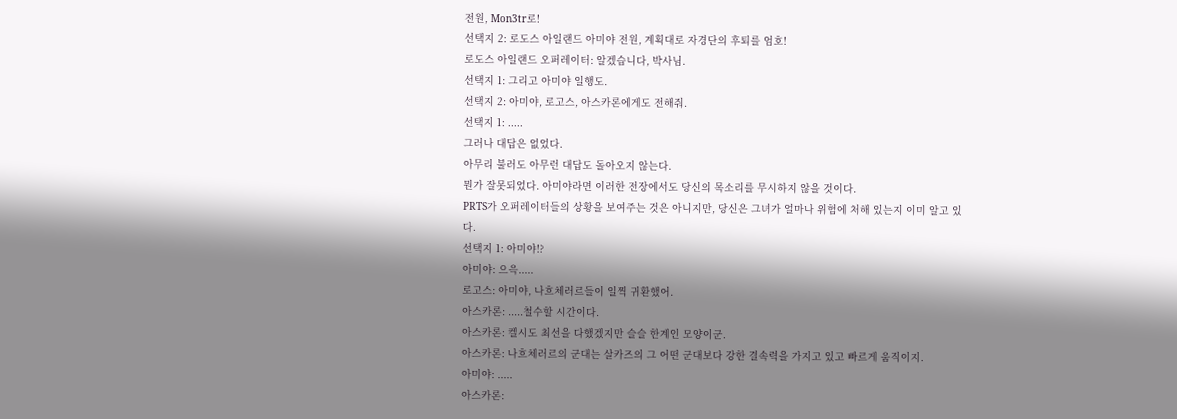전원, Mon3tr로!
선택지 2: 로도스 아일랜드 아미야 전원, 계획대로 자경단의 후퇴를 엄호!
로도스 아일랜드 오퍼레이터: 알겠습니다, 박사님.
선택지 1: 그리고 아미야 일행도.
선택지 2: 아미야, 로고스, 아스카론에게도 전해줘.
선택지 1: .....
그러나 대답은 없었다.
아무리 불러도 아무런 대답도 돌아오지 않는다.
뭔가 잘못되었다. 아미야라면 이러한 전장에서도 당신의 목소리를 무시하지 않을 것이다.
PRTS가 오퍼레이터들의 상황을 보여주는 것은 아니지만, 당신은 그녀가 얼마나 위험에 처해 있는지 이미 알고 있다.
선택지 1: 아미야!?
아미야: 으윽.....
로고스: 아미야, 나흐체러르들이 일찍 귀환했어.
아스카론: .....철수할 시간이다.
아스카론: 켈시도 최선을 다했겠지만 슬슬 한계인 모양이군.
아스카론: 나흐체러르의 군대는 살카즈의 그 어떤 군대보다 강한 결속력을 가지고 있고 빠르게 움직이지.
아미야: .....
아스카론: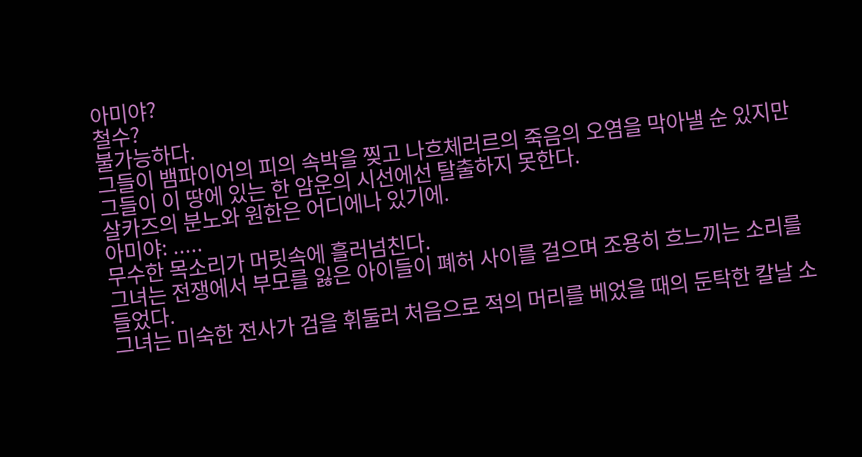아미야?
철수?
불가능하다.
그들이 뱀파이어의 피의 속박을 찢고 나흐체러르의 죽음의 오염을 막아낼 순 있지만 그들이 이 땅에 있는 한 암운의 시선에선 탈출하지 못한다.
살카즈의 분노와 원한은 어디에나 있기에.
아미야: .....
무수한 목소리가 머릿속에 흘러넘친다.
그녀는 전쟁에서 부모를 잃은 아이들이 폐허 사이를 걸으며 조용히 흐느끼는 소리를 들었다.
그녀는 미숙한 전사가 검을 휘둘러 처음으로 적의 머리를 베었을 때의 둔탁한 칼날 소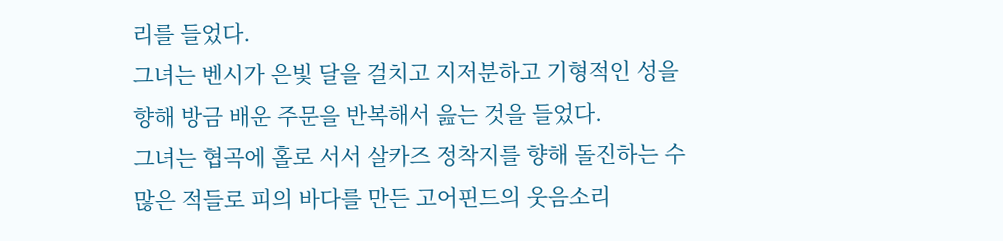리를 들었다.
그녀는 벤시가 은빛 달을 걸치고 지저분하고 기형적인 성을 향해 방금 배운 주문을 반복해서 읊는 것을 들었다.
그녀는 협곡에 홀로 서서 살카즈 정착지를 향해 돌진하는 수많은 적들로 피의 바다를 만든 고어핀드의 웃음소리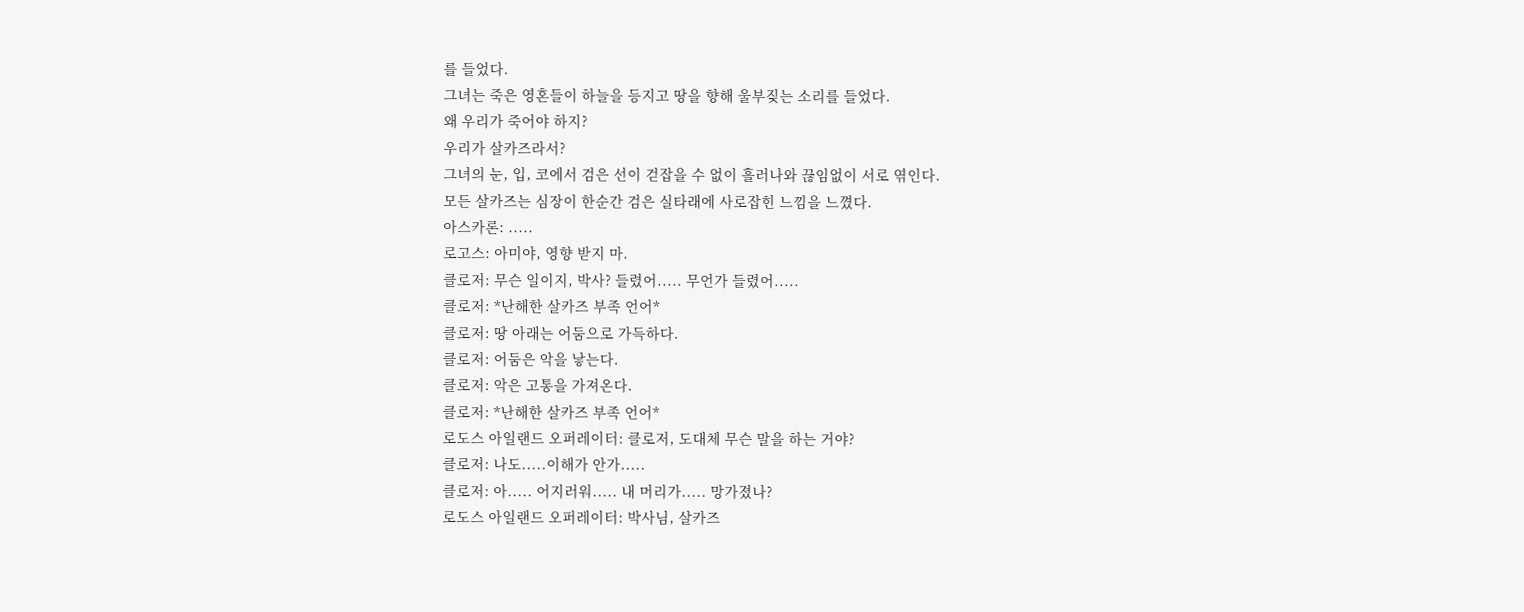를 들었다.
그녀는 죽은 영혼들이 하늘을 등지고 땅을 향해 울부짖는 소리를 들었다.
왜 우리가 죽어야 하지?
우리가 살카즈라서?
그녀의 눈, 입, 코에서 검은 선이 걷잡을 수 없이 흘러나와 끊임없이 서로 엮인다.
모든 살카즈는 심장이 한순간 검은 실타래에 사로잡힌 느낌을 느꼈다.
아스카론: .....
로고스: 아미야, 영향 받지 마.
클로저: 무슨 일이지, 박사? 들렸어..... 무언가 들렸어.....
클로저: *난해한 살카즈 부족 언어*
클로저: 땅 아래는 어둠으로 가득하다.
클로저: 어둠은 악을 낳는다.
클로저: 악은 고통을 가져온다.
클로저: *난해한 살카즈 부족 언어*
로도스 아일랜드 오퍼레이터: 클로저, 도대체 무슨 말을 하는 거야?
클로저: 나도.....이해가 안가.....
클로저: 아..... 어지러워..... 내 머리가..... 망가졌나?
로도스 아일랜드 오퍼레이터: 박사님, 살카즈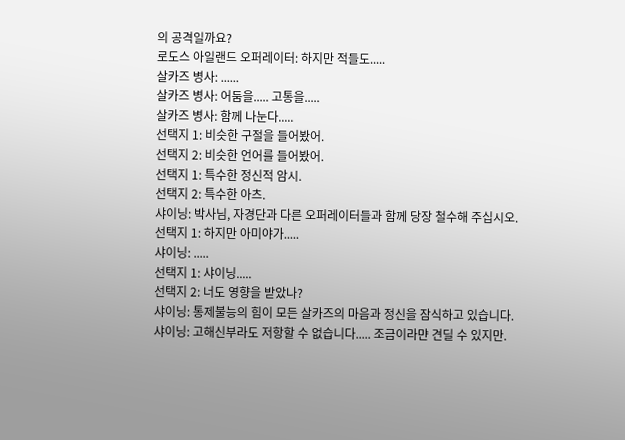의 공격일까요?
로도스 아일랜드 오퍼레이터: 하지만 적들도.....
살카즈 병사: ......
살카즈 병사: 어둠을..... 고통을.....
살카즈 병사: 함께 나눈다.....
선택지 1: 비슷한 구절을 들어봤어.
선택지 2: 비슷한 언어를 들어봤어.
선택지 1: 특수한 정신적 암시.
선택지 2: 특수한 아츠.
샤이닝: 박사님, 자경단과 다른 오퍼레이터들과 함께 당장 철수해 주십시오.
선택지 1: 하지만 아미야가.....
샤이닝: .....
선택지 1: 샤이닝.....
선택지 2: 너도 영향을 받았나?
샤이닝: 통제불능의 힘이 모든 살카즈의 마음과 정신을 잠식하고 있습니다.
샤이닝: 고해신부라도 저항할 수 없습니다..... 조금이라먄 견딜 수 있지만.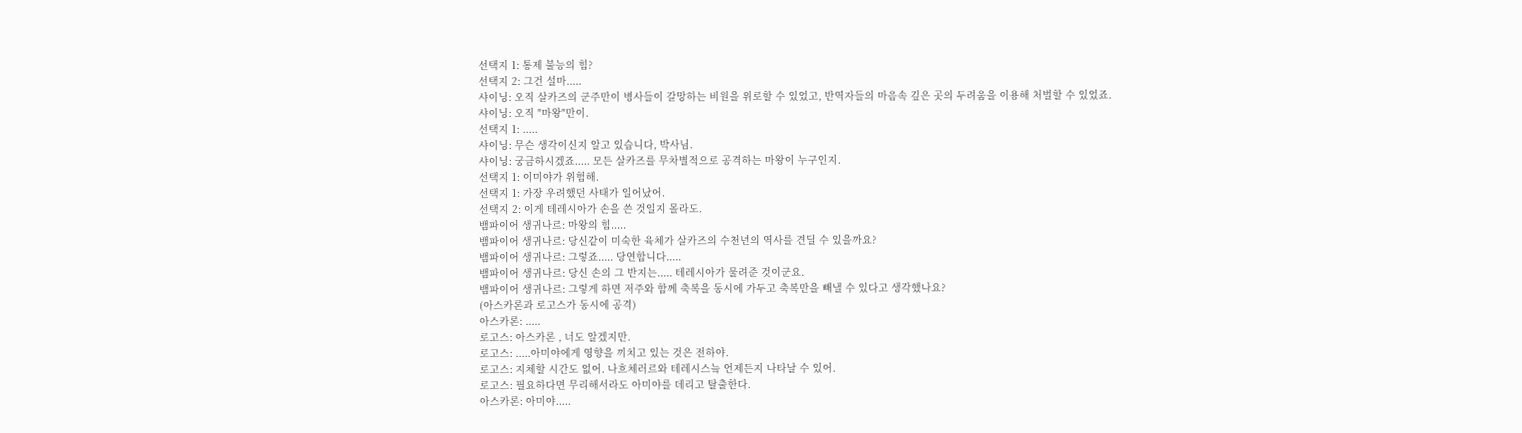선택지 1: 통제 불능의 힘?
선택지 2: 그건 설마.....
샤이닝: 오직 살카즈의 군주만이 병사들이 갈망하는 비원을 위로할 수 있었고, 반역자들의 마음속 깊은 곳의 두려움을 이용해 처벌할 수 있었죠.
샤이닝: 오직 "마왕"만이.
선택지 1: .....
샤이닝: 무슨 생각이신지 알고 있습니다, 박사님.
샤이닝: 궁금하시겠죠..... 모든 살카즈를 무차별적으로 공격하는 마왕이 누구인지.
선택지 1: 이미야가 위험해.
선택지 1: 가장 우려했던 사태가 일어났어.
선택지 2: 이게 테레시아가 손을 쓴 것일지 몰라도.
뱀파이어 생귀나르: 마왕의 힘.....
뱀파이어 생귀나르: 당신같이 미숙한 육체가 살카즈의 수천년의 역사를 견딜 수 있을까요?
뱀파이어 생귀나르: 그렇죠..... 당연합니다.....
뱀파이어 생귀나르: 당신 손의 그 반지는..... 테레시아가 물려준 것이군요.
뱀파이어 생귀나르: 그렇게 하면 저주와 함께 축복을 동시에 가두고 축복만을 빼낼 수 있다고 생각했나요?
(아스카론과 로고스가 동시에 공격)
아스카론: .....
로고스: 아스카론 , 너도 알겠지만.
로고스: .....아미야에게 영향을 끼치고 있는 것은 전하야.
로고스: 지체할 시간도 없어. 나흐체러르와 테레시스늨 언제든지 나타날 수 있어.
로고스: 필요하다면 무리해서라도 아미야를 데리고 탈출한다.
아스카론: 아미야.....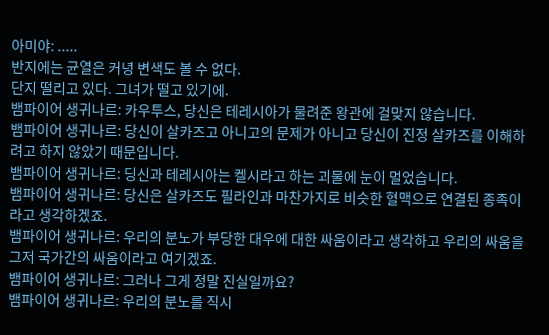아미야: .....
반지에는 균열은 커녕 변색도 볼 수 없다.
단지 떨리고 있다. 그녀가 떨고 있기에.
뱀파이어 생귀나르: 카우투스, 당신은 테레시아가 물려준 왕관에 걸맞지 않습니다.
뱀파이어 생귀나르: 당신이 살카즈고 아니고의 문제가 아니고 당신이 진정 살카즈를 이해하려고 하지 않았기 때문입니다.
뱀파이어 생귀나르: 딩신과 테레시아는 켈시라고 하는 괴물에 눈이 멀었습니다.
뱀파이어 생귀나르: 당신은 살카즈도 필라인과 마찬가지로 비슷한 혈맥으로 연결된 종족이라고 생각하겠죠.
뱀파이어 생귀나르: 우리의 분노가 부당한 대우에 대한 싸움이라고 생각하고 우리의 싸움을 그저 국가간의 싸움이라고 여기겠죠.
뱀파이어 생귀나르: 그러나 그게 정말 진실일까요?
뱀파이어 생귀나르: 우리의 분노를 직시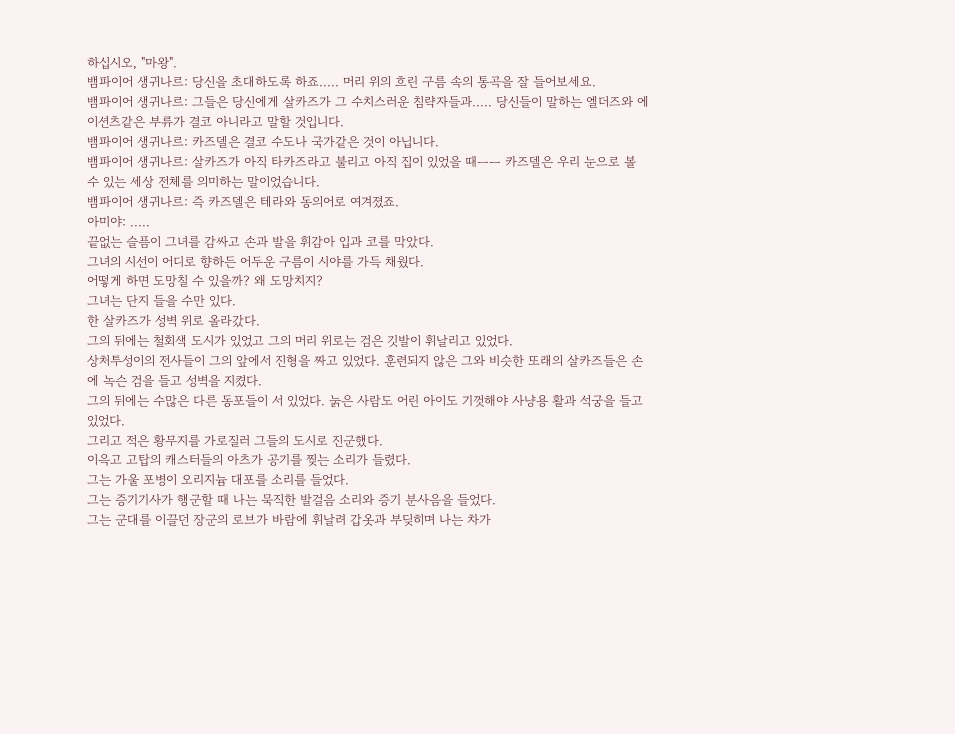하십시오, "마왕".
뱀파이어 생귀나르: 당신을 초대하도록 하죠..... 머리 위의 흐린 구름 속의 통곡을 잘 들어보세요.
뱀파이어 생귀나르: 그들은 당신에게 살카즈가 그 수치스러운 침략자들과..... 당신들이 말하는 엘더즈와 에이션츠같은 부류가 결코 아니라고 말할 것입니다.
뱀파이어 생귀나르: 카즈델은 결코 수도나 국가같은 것이 아닙니다.
뱀파이어 생귀나르: 살카즈가 아직 타카즈라고 불리고 아직 집이 있었을 때ㅡㅡ 카즈델은 우리 눈으로 볼 수 있는 세상 전체를 의미하는 말이었습니다.
뱀파이어 생귀나르: 즉 카즈델은 테라와 동의어로 여겨졌죠.
아미야: .....
끝없는 슬픔이 그녀를 감싸고 손과 발을 휘감아 입과 코를 막았다.
그녀의 시선이 어디로 향하든 어두운 구름이 시야를 가득 채웠다.
어떻게 하면 도망칠 수 있을까? 왜 도망치지?
그녀는 단지 들을 수만 있다.
한 살카즈가 성벽 위로 올라갔다.
그의 뒤에는 철회색 도시가 있었고 그의 머리 위로는 검은 깃발이 휘날리고 있었다.
상처투성이의 전사들이 그의 앞에서 진형을 짜고 있었다. 훈련되지 않은 그와 비슷한 또래의 살카즈들은 손에 녹슨 검을 들고 성벽을 지켰다.
그의 뒤에는 수많은 다른 동포들이 서 있었다. 눍은 사람도 어린 아이도 기껏해야 사냥용 활과 석궁을 들고 있었다.
그리고 적은 황무지를 가로질러 그들의 도시로 진군했다.
이윽고 고탑의 캐스터들의 아츠가 공기를 찢는 소리가 들렸다.
그는 가울 포병이 오리지늄 대포를 소리를 들었다.
그는 증기기사가 행군할 때 나는 묵직한 발걸음 소리와 증기 분사음을 들었다.
그는 군대를 이끌던 장군의 로브가 바람에 휘날려 갑옷과 부딪히며 나는 차가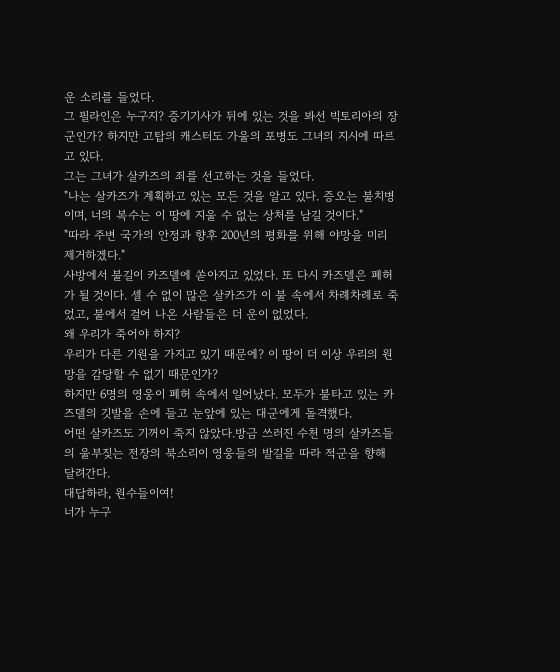운 소리를 들었다.
그 필라인은 누구지? 증기기사가 뒤에 있는 것을 봐선 빅토리아의 장군인가? 하지만 고탑의 캐스터도 가울의 포병도 그녀의 지시에 따르고 있다.
그는 그녀가 살카즈의 죄를 선고하는 것을 들었다.
"나는 살카즈가 계획하고 있는 모든 것을 알고 있다. 증오는 불치병이며, 너의 복수는 이 땅에 지울 수 없는 상처를 남길 것이다."
"따라 주변 국가의 안정과 향후 200년의 평화를 위해 야망을 미리 제거하겠다."
사방에서 불길이 카즈델에 쏟아지고 있었다. 또 다시 카즈델은 폐허가 될 것이다. 셀 수 없이 많은 살카즈가 이 불 속에서 차례차례로 죽었고, 불에서 걸어 나온 사람들은 더 운이 없었다.
왜 우리가 죽어야 하지?
우리가 다른 기원을 가지고 있기 때문에? 이 땅이 더 이상 우리의 원망을 감당할 수 없기 때문인가?
하지만 6명의 영웅이 폐허 속에서 일어났다. 모두가 불타고 있는 카즈델의 깃발을 손에 들고 눈앞에 있는 대군에게 돌격했다.
어떤 살카즈도 기꺼이 죽지 않았다.방금 쓰러진 수천 명의 살카즈들의 울부짖는 전장의 북소리이 영웅들의 발길을 따라 적군을 향해 달려간다.
대답하라, 원수들이여!
너가 누구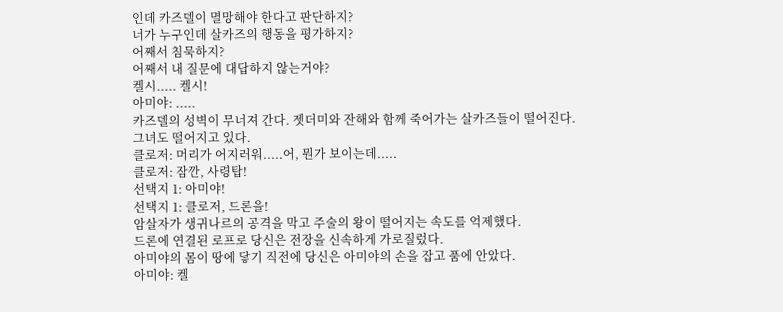인데 카즈델이 멸망해야 한다고 판단하지?
너가 누구인데 살카즈의 행동을 평가하지?
어째서 침묵하지?
어째서 내 질문에 대답하지 않는거야?
켈시..... 켈시!
아미야: .....
카즈델의 성벽이 무너져 간다. 젯더미와 잔해와 함께 죽어가는 살카즈들이 떨어진다.
그녀도 떨어지고 있다.
클로저: 머리가 어지러워.....어, 뭔가 보이는데.....
클로저: 잠깐, 사령탑!
선택지 1: 아미야!
선택지 1: 클로저, 드론을!
암살자가 생귀나르의 공격을 막고 주술의 왕이 떨어지는 속도를 억제했다.
드론에 연결된 로프로 당신은 전장을 신속하게 가로질렀다.
아미야의 몸이 땅에 닿기 직전에 당신은 아미야의 손을 잡고 품에 안았다.
아미야: 켈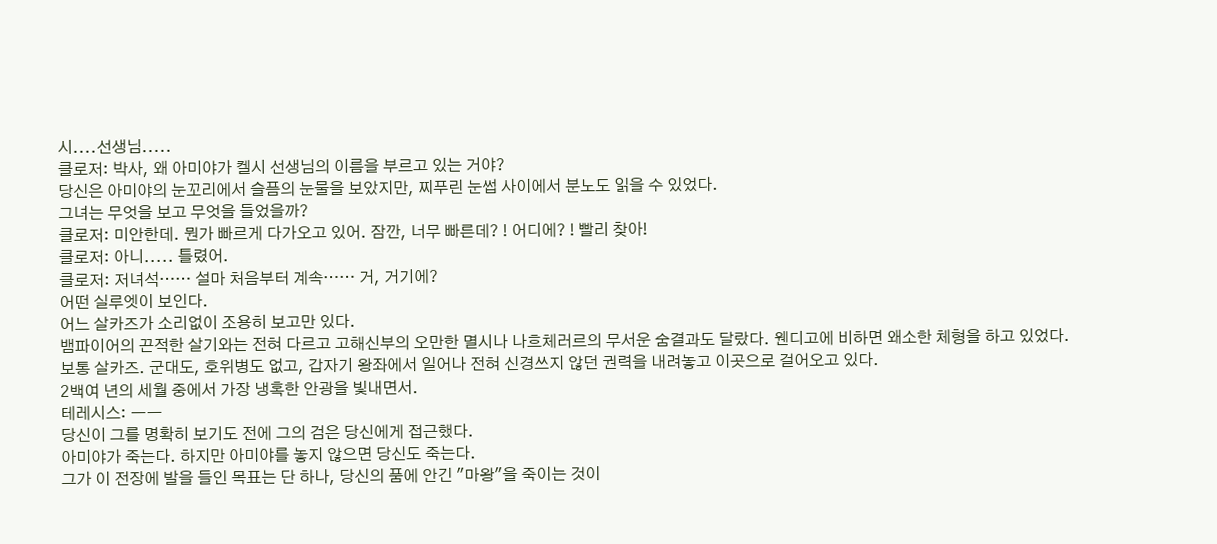시....선생님.....
클로저: 박사, 왜 아미야가 켈시 선생님의 이름을 부르고 있는 거야?
당신은 아미야의 눈꼬리에서 슬픔의 눈물을 보았지만, 찌푸린 눈썹 사이에서 분노도 읽을 수 있었다.
그녀는 무엇을 보고 무엇을 들었을까?
클로저: 미안한데. 뭔가 빠르게 다가오고 있어. 잠깐, 너무 빠른데? ! 어디에? ! 빨리 찾아!
클로저: 아니..... 틀렸어.
클로저: 저녀석…… 설마 처음부터 계속…… 거, 거기에?
어떤 실루엣이 보인다.
어느 살카즈가 소리없이 조용히 보고만 있다.
뱀파이어의 끈적한 살기와는 전혀 다르고 고해신부의 오만한 멸시나 나흐체러르의 무서운 숨결과도 달랐다. 웬디고에 비하면 왜소한 체형을 하고 있었다.
보통 살카즈. 군대도, 호위병도 없고, 갑자기 왕좌에서 일어나 전혀 신경쓰지 않던 권력을 내려놓고 이곳으로 걸어오고 있다.
2백여 년의 세월 중에서 가장 냉혹한 안광을 빛내면서.
테레시스: ㅡㅡ
당신이 그를 명확히 보기도 전에 그의 검은 당신에게 접근했다.
아미야가 죽는다. 하지만 아미야를 놓지 않으면 당신도 죽는다.
그가 이 전장에 발을 들인 목표는 단 하나, 당신의 품에 안긴 "마왕"을 죽이는 것이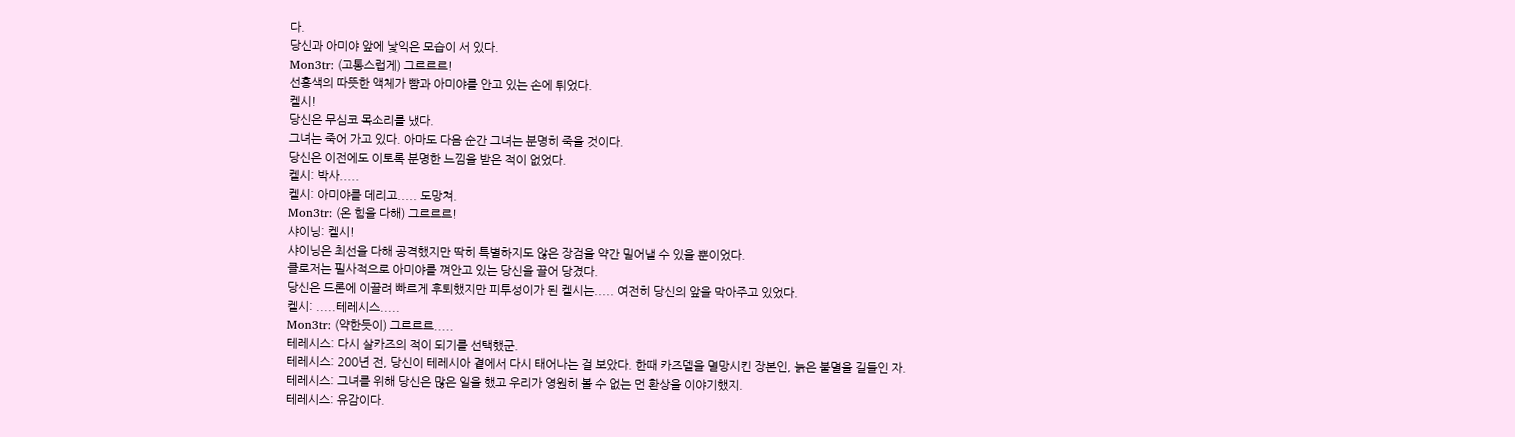다.
당신과 아미야 앞에 낯익은 모습이 서 있다.
Mon3tr: (고통스럽게) 그르르르!
선홍색의 따뜻한 액체가 뺨과 아미야를 안고 있는 손에 튀었다.
켈시!
당신은 무심코 목소리를 냈다.
그녀는 죽어 가고 있다. 아마도 다음 순간 그녀는 분명히 죽을 것이다.
당신은 이전에도 이토록 분명한 느낌을 받은 적이 없었다.
켈시: 박사.....
켈시: 아미야를 데리고..... 도망쳐.
Mon3tr: (온 힘을 다해) 그르르르!
샤이닝: 켈시!
샤이닝은 최선을 다해 공격했지만 딱히 특별하지도 않은 장검을 약간 밀어낼 수 있을 뿐이었다.
클로저는 필사적으로 아미야를 껴안고 있는 당신을 끌어 당겼다.
당신은 드론에 이끌려 빠르게 후퇴했지만 피투성이가 된 켈시는..... 여전히 당신의 앞을 막아주고 있었다.
켈시: .....테레시스.....
Mon3tr: (약한듯이) 그르르르.....
테레시스: 다시 살카즈의 적이 되기를 선택했군.
테레시스: 200년 전, 당신이 테레시아 곁에서 다시 태어나는 걸 보았다. 한때 카즈델을 멸망시킨 장본인, 늙은 불멸을 길들인 자.
테레시스: 그녀를 위해 당신은 많은 일을 했고 우리가 영원히 볼 수 없는 먼 환상을 이야기했지.
테레시스: 유감이다.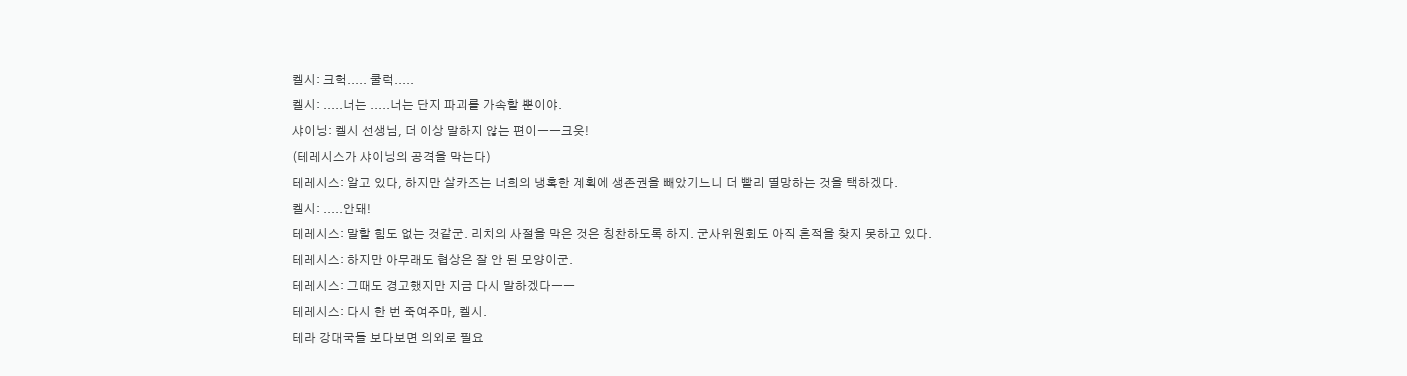켈시: 크헉..... 쿨럭.....
켈시: .....너는 .....너는 단지 파괴를 가속할 뿐이야.
샤이닝: 켈시 선생님, 더 이상 말하지 않는 편이ㅡㅡ크읏!
(테레시스가 샤이닝의 공격을 막는다)
테레시스: 알고 있다, 하지만 살카즈는 너희의 냉혹한 계획에 생존권을 빼았기느니 더 빨리 멸망하는 것을 택하겠다.
켈시: .....안돼!
테레시스: 말할 힘도 없는 것같군. 리치의 사절을 막은 것은 칭찬하도록 하지. 군사위원회도 아직 흔적을 찾지 못하고 있다.
테레시스: 하지만 아무래도 협상은 잘 안 된 모양이군.
테레시스: 그때도 경고했지만 지금 다시 말하겠다ㅡㅡ
테레시스: 다시 한 번 죽여주마, 켈시.
테라 강대국들 보다보면 의외로 필요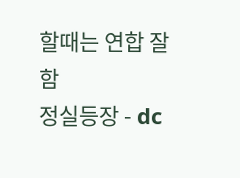할때는 연합 잘함
정실등장 - dc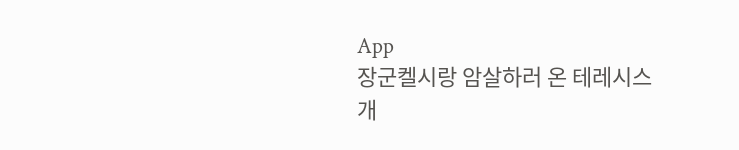App
장군켈시랑 암살하러 온 테레시스 개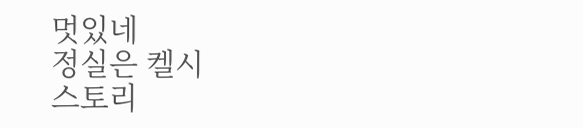멋있네
정실은 켈시
스토리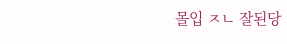몰입 ㅈㄴ 잘된당